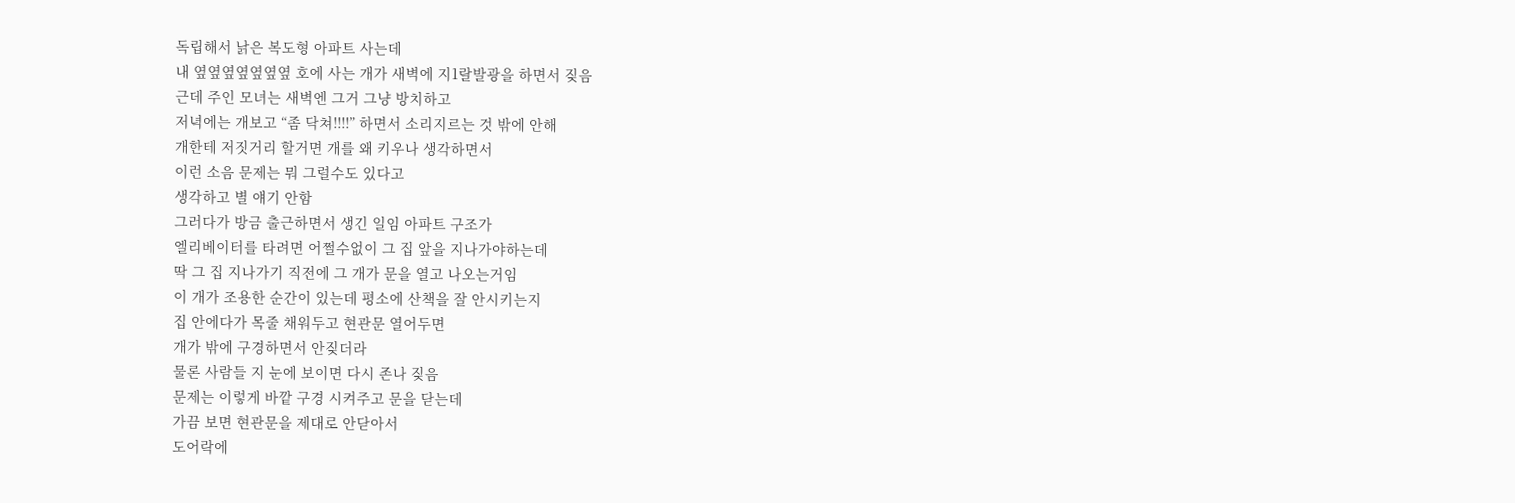독립해서 낡은 복도형 아파트 사는데
내 옆옆옆옆옆옆옆 호에 사는 개가 새벽에 지1랄발광을 하면서 짖음
근데 주인 모녀는 새벽엔 그거 그냥 방치하고
저녁에는 개보고 “좀 닥쳐!!!!” 하면서 소리지르는 것 밖에 안해
개한테 저짓거리 할거면 개를 왜 키우나 생각하면서
이런 소음 문제는 뭐 그럴수도 있다고
생각하고 별 얘기 안함
그러다가 방금 출근하면서 생긴 일임 아파트 구조가
엘리베이터를 타려면 어쩔수없이 그 집 앞을 지나가야하는데
딱 그 집 지나가기 직전에 그 개가 문을 열고 나오는거임
이 개가 조용한 순간이 있는데 평소에 산책을 잘 안시키는지
집 안에다가 목줄 채워두고 현관문 열어두면
개가 밖에 구경하면서 안짖더라
물론 사람들 지 눈에 보이면 다시 존나 짖음
문제는 이렇게 바깥 구경 시켜주고 문을 닫는데
가끔 보면 현관문을 제대로 안닫아서
도어락에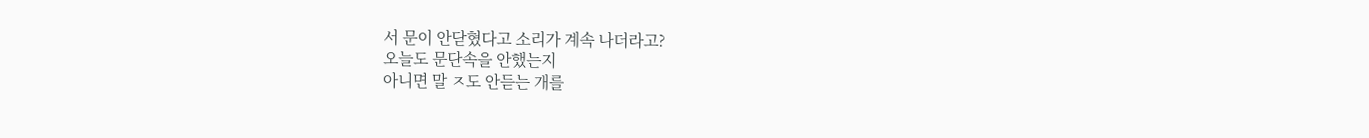서 문이 안닫혔다고 소리가 계속 나더라고?
오늘도 문단속을 안했는지
아니면 말 ㅈ도 안듣는 개를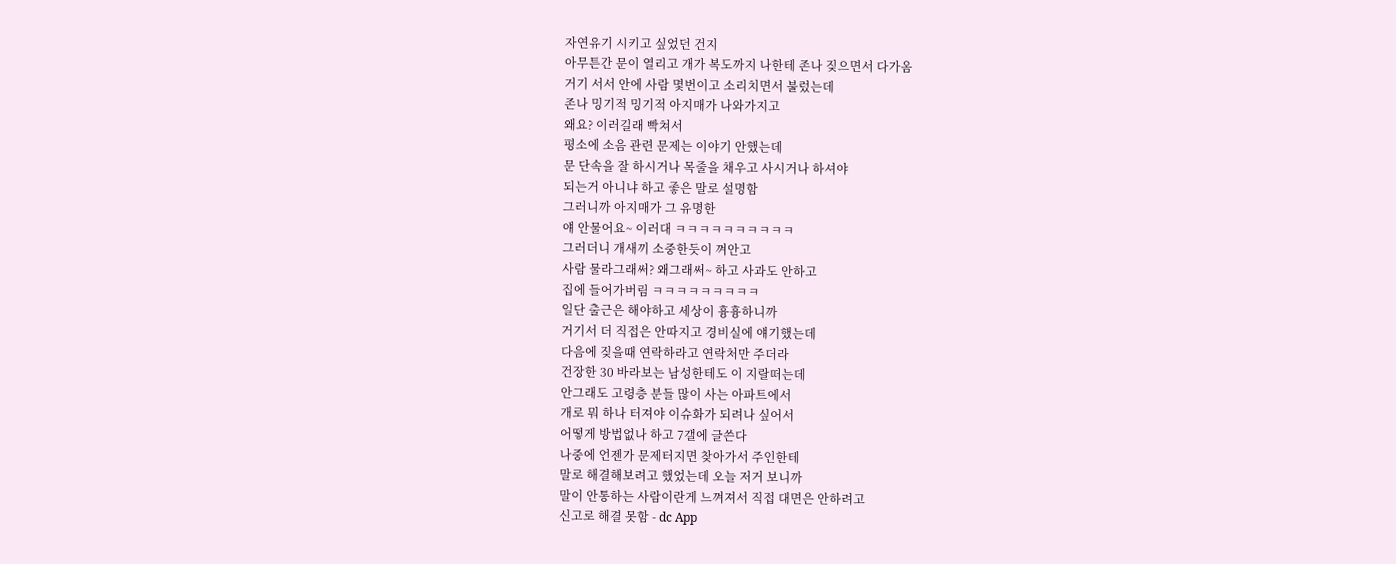자연유기 시키고 싶었던 건지
아무튼간 문이 열리고 개가 복도까지 나한테 존나 짖으면서 다가옴
거기 서서 안에 사람 몇번이고 소리치면서 불렀는데
존나 밍기적 밍기적 아지매가 나와가지고
왜요? 이러길래 빡쳐서
평소에 소음 관련 문제는 이야기 안했는데
문 단속을 잘 하시거나 목줄을 채우고 사시거나 하셔야
되는거 아니냐 하고 좋은 말로 설명함
그러니까 아지매가 그 유명한
얘 안물어요~ 이러대 ㅋㅋㅋㅋㅋㅋㅋㅋㅋㅋ
그러더니 개새끼 소중한듯이 껴안고
사람 물라그래써? 왜그래써~ 하고 사과도 안하고
집에 들어가버림 ㅋㅋㅋㅋㅋㅋㅋㅋㅋ
일단 출근은 해야하고 세상이 흉흉하니까
거기서 더 직접은 안따지고 경비실에 얘기했는데
다음에 짖을때 연락하라고 연락처만 주더라
건장한 30 바라보는 남성한테도 이 지랄떠는데
안그래도 고령층 분들 많이 사는 아파트에서
개로 뭐 하나 터져야 이슈화가 되려나 싶어서
어떻게 방법없나 하고 7갤에 글쓴다
나중에 언젠가 문제터지면 찾아가서 주인한테
말로 해결해보려고 했었는데 오늘 저거 보니까
말이 안통하는 사람이란게 느껴져서 직접 대면은 안하려고
신고로 해결 못함 - dc App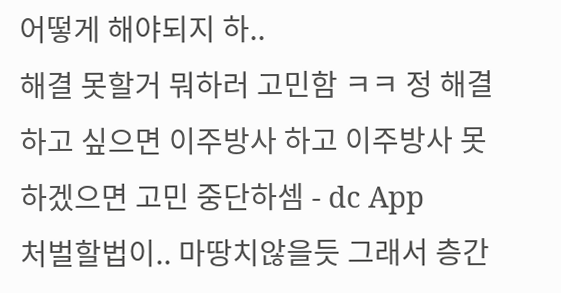어떻게 해야되지 하..
해결 못할거 뭐하러 고민함 ㅋㅋ 정 해결하고 싶으면 이주방사 하고 이주방사 못하겠으면 고민 중단하셈 - dc App
처벌할법이.. 마땅치않을듯 그래서 층간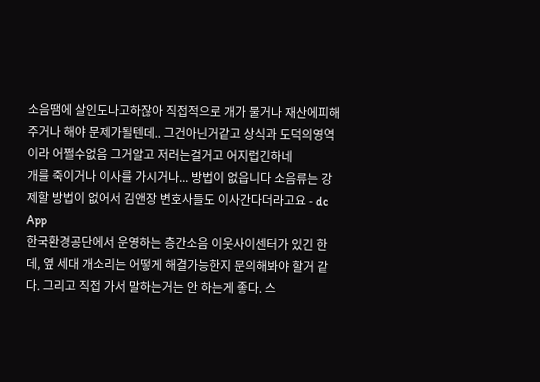소음땜에 살인도나고하잖아 직접적으로 개가 물거나 재산에피해주거나 해야 문제가될텐데.. 그건아닌거같고 상식과 도덕의영역이라 어쩔수없음 그거알고 저러는걸거고 어지럽긴하네
개를 죽이거나 이사를 가시거나... 방법이 없읍니다 소음류는 강제할 방법이 없어서 김앤장 변호사들도 이사간다더라고요 - dc App
한국환경공단에서 운영하는 층간소음 이웃사이센터가 있긴 한데, 옆 세대 개소리는 어떻게 해결가능한지 문의해봐야 할거 같다. 그리고 직접 가서 말하는거는 안 하는게 좋다. 스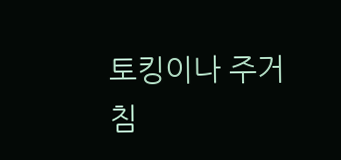토킹이나 주거침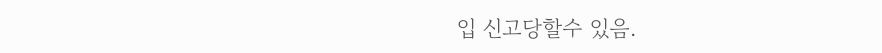입 신고당할수 있음.